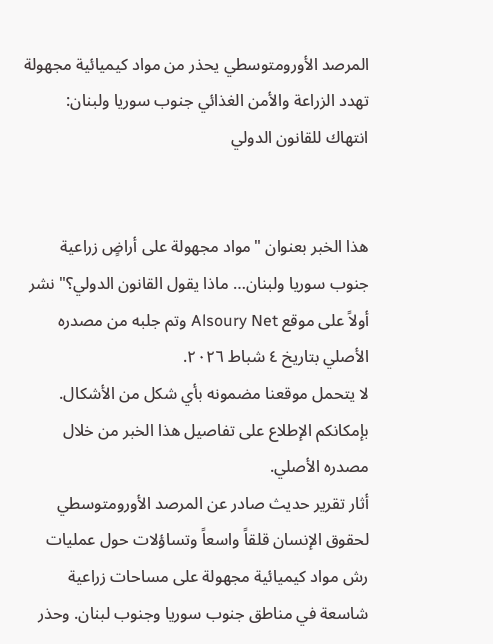المرصد الأورومتوسطي يحذر من مواد كيميائية مجهولة تهدد الزراعة والأمن الغذائي جنوب سوريا ولبنان: انتهاك للقانون الدولي


هذا الخبر بعنوان "مواد مجهولة على أراضٍ زراعية جنوب سوريا ولبنان… ماذا يقول القانون الدولي؟" نشر أولاً على موقع Alsoury Net وتم جلبه من مصدره الأصلي بتاريخ ٤ شباط ٢٠٢٦.
لا يتحمل موقعنا مضمونه بأي شكل من الأشكال. بإمكانكم الإطلاع على تفاصيل هذا الخبر من خلال مصدره الأصلي.
أثار تقرير حديث صادر عن المرصد الأورومتوسطي لحقوق الإنسان قلقاً واسعاً وتساؤلات حول عمليات رش مواد كيميائية مجهولة على مساحات زراعية شاسعة في مناطق جنوب سوريا وجنوب لبنان. وحذر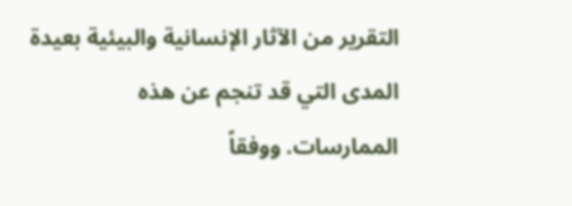التقرير من الآثار الإنسانية والبيئية بعيدة المدى التي قد تنجم عن هذه الممارسات. ووفقاً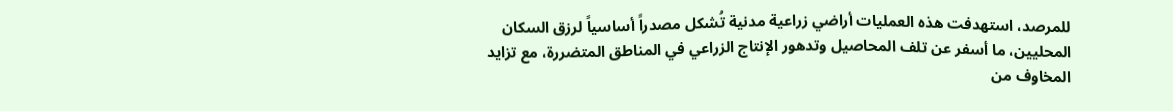للمرصد، استهدفت هذه العمليات أراضي زراعية مدنية تُشكل مصدراً أساسياً لرزق السكان المحليين، ما أسفر عن تلف المحاصيل وتدهور الإنتاج الزراعي في المناطق المتضررة، مع تزايد المخاوف من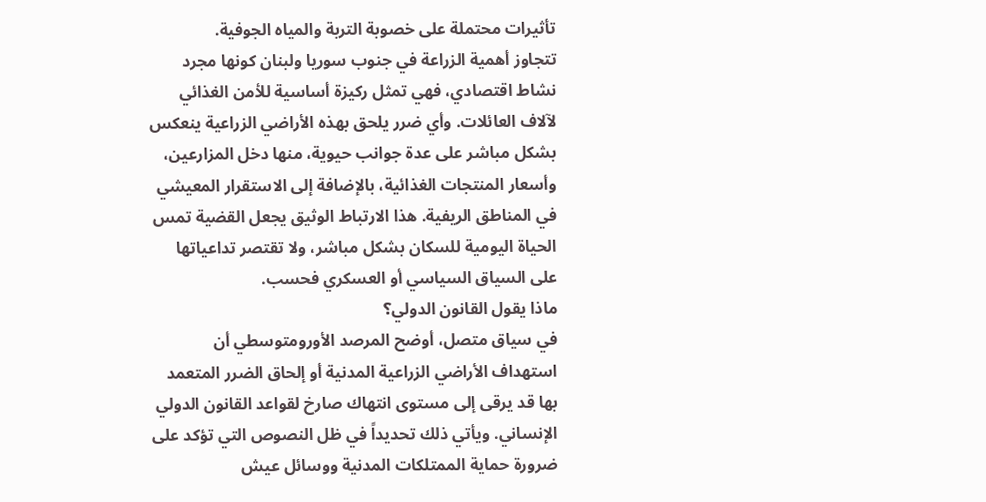تأثيرات محتملة على خصوبة التربة والمياه الجوفية.
تتجاوز أهمية الزراعة في جنوب سوريا ولبنان كونها مجرد نشاط اقتصادي، فهي تمثل ركيزة أساسية للأمن الغذائي لآلاف العائلات. وأي ضرر يلحق بهذه الأراضي الزراعية ينعكس بشكل مباشر على عدة جوانب حيوية، منها دخل المزارعين، وأسعار المنتجات الغذائية، بالإضافة إلى الاستقرار المعيشي في المناطق الريفية. هذا الارتباط الوثيق يجعل القضية تمس الحياة اليومية للسكان بشكل مباشر، ولا تقتصر تداعياتها على السياق السياسي أو العسكري فحسب.
ماذا يقول القانون الدولي؟
في سياق متصل، أوضح المرصد الأورومتوسطي أن استهداف الأراضي الزراعية المدنية أو إلحاق الضرر المتعمد بها قد يرقى إلى مستوى انتهاك صارخ لقواعد القانون الدولي الإنساني. ويأتي ذلك تحديداً في ظل النصوص التي تؤكد على ضرورة حماية الممتلكات المدنية ووسائل عيش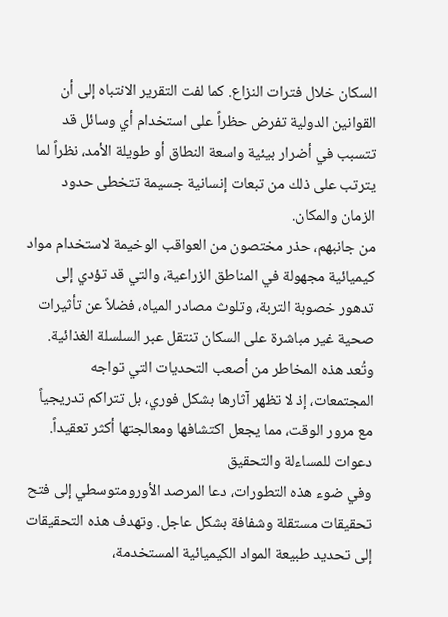السكان خلال فترات النزاع. كما لفت التقرير الانتباه إلى أن القوانين الدولية تفرض حظراً على استخدام أي وسائل قد تتسبب في أضرار بيئية واسعة النطاق أو طويلة الأمد، نظراً لما يترتب على ذلك من تبعات إنسانية جسيمة تتخطى حدود الزمان والمكان.
من جانبهم، حذر مختصون من العواقب الوخيمة لاستخدام مواد كيميائية مجهولة في المناطق الزراعية، والتي قد تؤدي إلى تدهور خصوبة التربة، وتلوث مصادر المياه، فضلاً عن تأثيرات صحية غير مباشرة على السكان تنتقل عبر السلسلة الغذائية. وتُعد هذه المخاطر من أصعب التحديات التي تواجه المجتمعات، إذ لا تظهر آثارها بشكل فوري، بل تتراكم تدريجياً مع مرور الوقت، مما يجعل اكتشافها ومعالجتها أكثر تعقيداً.
دعوات للمساءلة والتحقيق
وفي ضوء هذه التطورات، دعا المرصد الأورومتوسطي إلى فتح تحقيقات مستقلة وشفافة بشكل عاجل. وتهدف هذه التحقيقات إلى تحديد طبيعة المواد الكيميائية المستخدمة،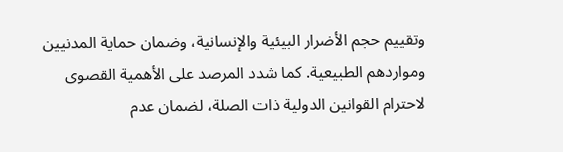وتقييم حجم الأضرار البيئية والإنسانية، وضمان حماية المدنيين ومواردهم الطبيعية. كما شدد المرصد على الأهمية القصوى لاحترام القوانين الدولية ذات الصلة، لضمان عدم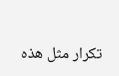تكرار مثل هذه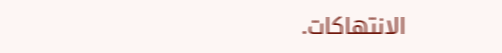الانتهاكات.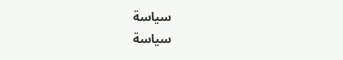سياسة
سياسة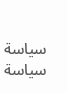سياسة
سياسة